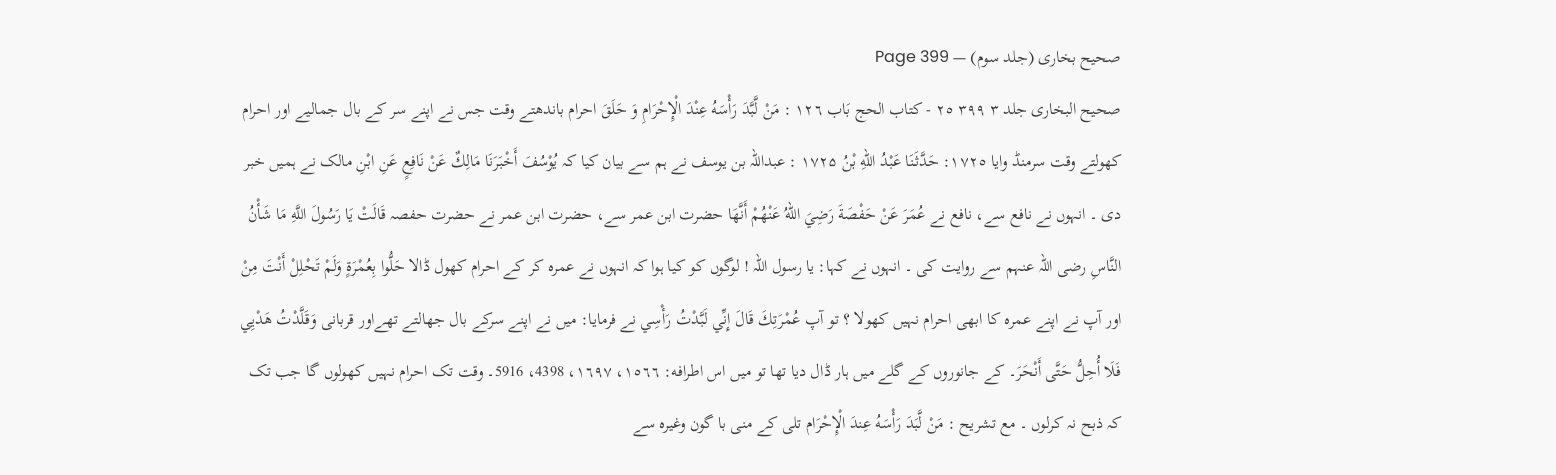صحیح بخاری (جلد سوم) — Page 399
صحيح البخاری جلد ۳ ۳۹۹ ٢٥ - كتاب الحج بَاب ١٢٦ : مَنْ لَّبَّدَ رَأْسَهُ عِنْدَ الْإِحْرَامِ وَ حَلَقَ احرام باندھتے وقت جس نے اپنے سر کے بال جمالیے اور احرام کھولتے وقت سرمنڈ وایا ١٧٢٥: حَدَّثَنَا عَبْدُ اللهِ بْنُ ۱۷۲۵ : عبداللہ بن یوسف نے ہم سے بیان کیا کہ يُوْسُفَ أَخْبَرَنَا مَالِكٌ عَنْ نَافِعٍ عَنِ ابْنِ مالک نے ہمیں خبر دی ۔ انہوں نے نافع سے، نافع نے عُمَرَ عَنْ حَفْصَةَ رَضِيَ اللهُ عَنْهُمْ أَنَّهَا حضرت ابن عمر سے، حضرت ابن عمر نے حضرت حفصہ قَالَتْ يَا رَسُولَ اللَّهِ مَا شَأْنُ النَّاسِ رضی اللہ عنہم سے روایت کی ۔ انہوں نے کہا: یا رسول اللہ ! لوگوں کو کیا ہوا کہ انہوں نے عمرہ کر کے احرام کھول ڈالا حَلُّوا بِعُمْرَةٍ وَلَمْ تَحْلِلْ أَنْتَ مِنْ اور آپ نے اپنے عمرہ کا ابھی احرام نہیں کھولا ؟ تو آپ عُمْرَتِكَ قَالَ إِنِّي لَبَّدْتُ رَأْسِي نے فرمایا: میں نے اپنے سرکے بال جھالتے تھےاور قربانی وَقَلَّدْتُ هَدْيِي فَلَا أُحِلُّ حَتَّى أَنْحَرَ۔ کے جانوروں کے گلے میں ہار ڈال دیا تھا تو میں اس اطرافه: ١٥٦٦، ١٦٩٧، 4398، 5916۔ وقت تک احرام نہیں کھولوں گا جب تک کہ ذبح نہ کرلوں ۔ مع تشريح : مَنْ لَّبَدَ رَأْسَهُ عِندَ الْإِحْرَام تلی کے منی با گون وغیرہ سے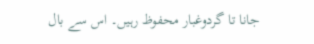جانا تا گردوغبار محفوظ رہیں۔ اس سے بال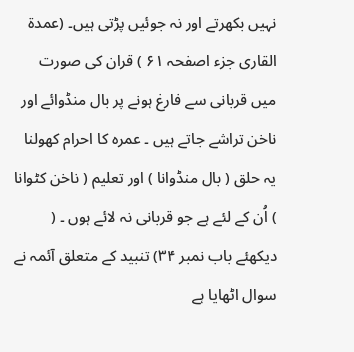نہیں بکھرتے اور نہ جوئیں پڑتی ہیں۔ (عمدۃ القاری جزء اصفحہ ۶۱ ) قران کی صورت میں قربانی سے فارغ ہونے پر بال منڈوائے اور ناخن تراشے جاتے ہیں ۔ عمرہ کا احرام کھولنا یہ حلق ( بال منڈوانا ) اور تعلیم ( ناخن کٹوانا ) اُن کے لئے ہے جو قربانی نہ لائے ہوں ۔ ( دیکھئے باب نمبر ۳۴) تنبید کے متعلق آئمہ نے سوال اٹھایا ہے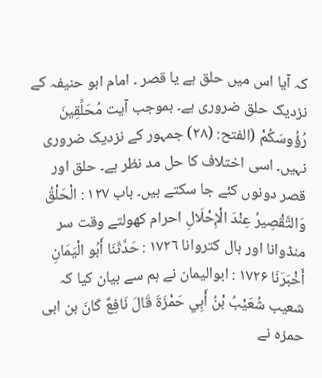کہ آیا اس میں حلق ہے یا قصر ۔ امام ابو حنیفہ کے نزدیک حلق ضروری ہے۔ بموجب آیت مُحَلِّقِينَ رُؤُوسَكُمْ (الفتح: (۲۸) جمہور کے نزدیک ضروری نہیں۔ اسی اختلاف کا حل مد نظر ہے۔ حلق اور قصر دونوں کئے جا سکتے ہیں۔ باب ۱۲۷ : الْحَلْقُ وَالتَّقْصِيرُ عِنْدَ الْإِحْلَالِ احرام کھولتے وقت سر منڈوانا اور بال کتروانا ١٧٢٦ : حَدَّثَنَا أَبُو الْيَمَانِ أَخْبَرَنَا ۱۷۲۶ : ابوالیمان نے ہم سے بیان کیا کہ شعیب شُعَيْبُ بْنُ أَبِي حَمْزَةَ قَالَ نَافِعٌ كَانَ بن ابی حمزہ نے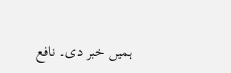ہمیں خبر دی۔ نافع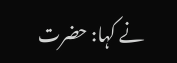نے کہا: حضرت